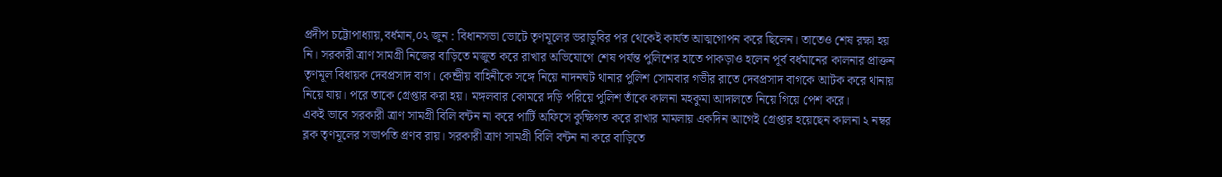প্রদীপ চট্টোপাধ্যায়,বর্ধমান,০২ জুন : বিধানসভা ভোটে তৃণমূলের ভরাডুবির পর থেকেই কার্যত আত্মগোপন করে ছিলেন। তাতেও শেষ রক্ষা হয় নি। সরকারী ত্রাণ সামগ্রী নিজের বাড়িতে মজুত করে রাখার অভিযোগে শেষ পর্যন্ত পুলিশের হাতে পাকড়াও হলেন পূর্ব বর্ধমানের কালনার প্রাক্তন তৃণমূল বিধায়ক দেবপ্রসাদ বাগ। কেন্দ্রীয় বাহিনীকে সঙ্গে নিয়ে নাদনঘট থানার পুলিশ সোমবার গভীর রাতে দেবপ্রসাদ বাগকে আটক করে থানায় নিয়ে যায়। পরে তাকে গ্রেপ্তার করা হয়। মঙ্গলবার কোমরে দড়ি পরিয়ে পুলিশ তাঁকে কালনা মহকুমা আদালতে নিয়ে গিয়ে পেশ করে।
একই ভাবে সরকারী ত্রাণ সামগ্রী বিলি বন্টন না করে পার্টি অফিসে কুক্ষিগত করে রাখার মামলায় একদিন আগেই গ্রেপ্তার হয়েছেন কালনা ২ নম্বর ব্লক তৃণমূলের সভাপতি প্রণব রায়। সরকারী ত্রাণ সামগ্রী বিলি বন্টন না করে বাড়িতে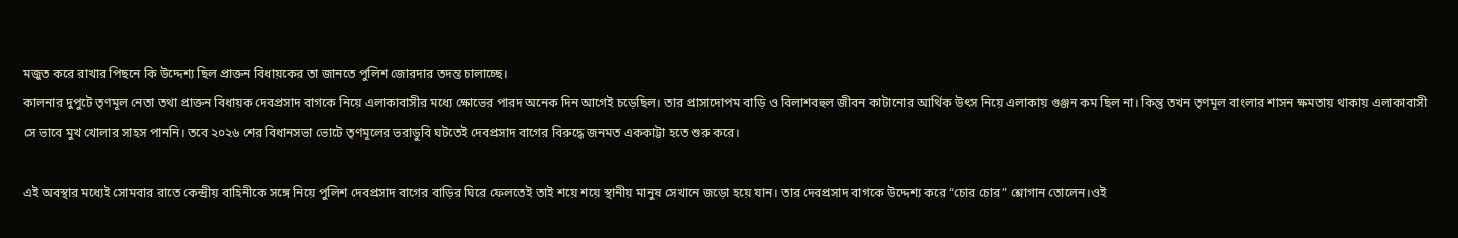মজুত করে রাখার পিছনে কি উদ্দেশ্য ছিল প্রাক্তন বিধায়কের তা জানতে পুলিশ জোরদার তদন্ত চালাচ্ছে।
কালনার দুপুটে তৃণমূল নেতা তথা প্রাক্তন বিধায়ক দেবপ্রসাদ বাগকে নিয়ে এলাকাবাসীর মধ্যে ক্ষোভের পারদ অনেক দিন আগেই চড়েছিল। তার প্রাসাদোপম বাড়ি ও বিলাশবহুল জীবন কাটানোর আর্থিক উৎস নিয়ে এলাকায় গুঞ্জন কম ছিল না। কিন্তু তখন তৃণমূল বাংলার শাসন ক্ষমতায় থাকায় এলাকাবাসী সে ভাবে মুখ খোলার সাহস পাননি। তবে ২০২৬ শের বিধানসভা ভোটে তৃণমূলের ভরাডুবি ঘটতেই দেবপ্রসাদ বাগের বিরুদ্ধে জনমত এককাট্টা হতে শুরু করে।

এই অবস্থার মধ্যেই সোমবার রাতে কেন্দ্রীয় বাহিনীকে সঙ্গে নিয়ে পুলিশ দেবপ্রসাদ বাগের বাড়ির ঘিরে ফেলতেই তাই শয়ে শয়ে স্থানীয় মানুষ সেখানে জড়ো হয়ে যান। তার দেবপ্রসাদ বাগকে উদ্দেশ্য করে “চোর চোর” শ্লোগান তোলেন।ওই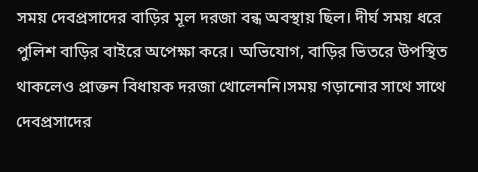সময় দেবপ্রসাদের বাড়ির মূল দরজা বন্ধ অবস্থায় ছিল। দীর্ঘ সময় ধরে পুলিশ বাড়ির বাইরে অপেক্ষা করে। অভিযোগ, বাড়ির ভিতরে উপস্থিত থাকলেও প্রাক্তন বিধায়ক দরজা খোলেননি।সময় গড়ানোর সাথে সাথে দেবপ্রসাদের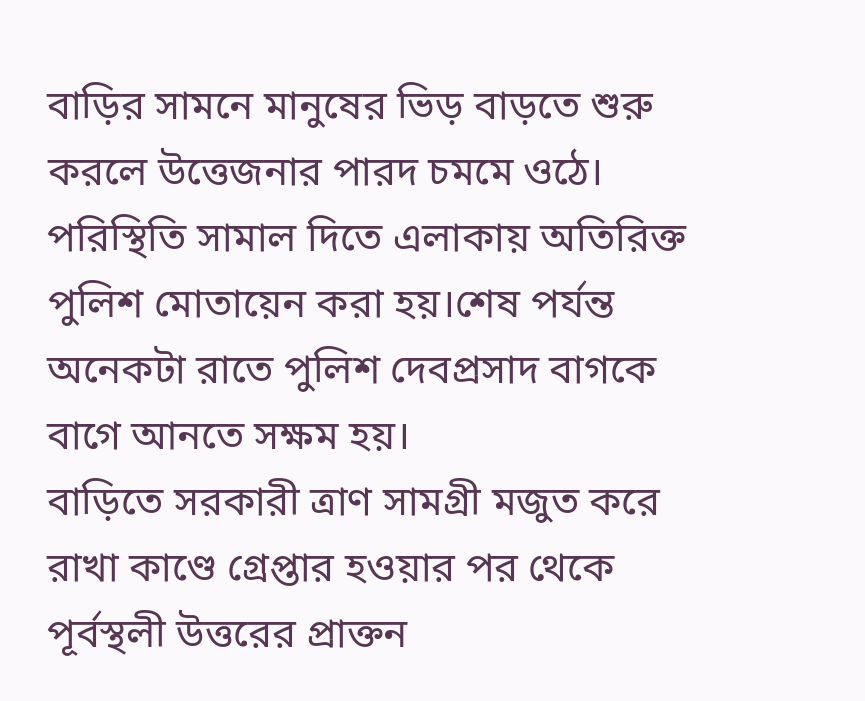বাড়ির সামনে মানুষের ভিড় বাড়তে শুরু করলে উত্তেজনার পারদ চমমে ওঠে। পরিস্থিতি সামাল দিতে এলাকায় অতিরিক্ত পুলিশ মোতায়েন করা হয়।শেষ পর্যন্ত অনেকটা রাতে পুলিশ দেবপ্রসাদ বাগকে বাগে আনতে সক্ষম হয়।
বাড়িতে সরকারী ত্রাণ সামগ্রী মজুত করে রাখা কাণ্ডে গ্রেপ্তার হওয়ার পর থেকে পূর্বস্থলী উত্তরের প্রাক্তন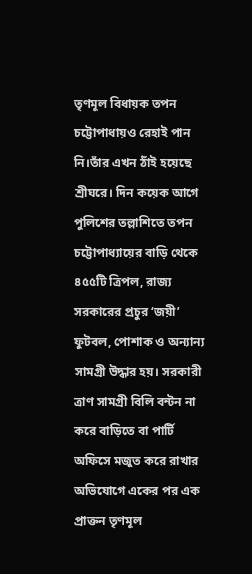তৃণমূল বিধায়ক তপন চট্টোপাধায়ও রেহাই পান নি।তাঁর এখন ঠাঁই হয়েছে শ্রীঘরে। দিন কয়েক আগে পুলিশের তল্লাশিতে তপন চট্টোপাধ্যায়ের বাড়ি থেকে ৪৫৫টি ত্রিপল, রাজ্য সরকারের প্রচুর ‘জয়ী’ ফুটবল, পোশাক ও অন্যান্য সামগ্রী উদ্ধার হয়। সরকারী ত্রাণ সামগ্রী বিলি বন্টন না করে বাড়িতে বা পার্টি অফিসে মজুত করে রাখার অভিযোগে একের পর এক প্রাক্তন তৃণমূল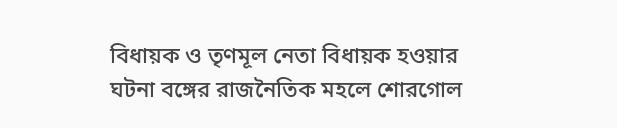বিধায়ক ও তৃণমূল নেতা বিধায়ক হওয়ার ঘটনা বঙ্গের রাজনৈতিক মহলে শোরগোল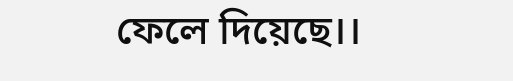ফেলে দিয়েছে।।